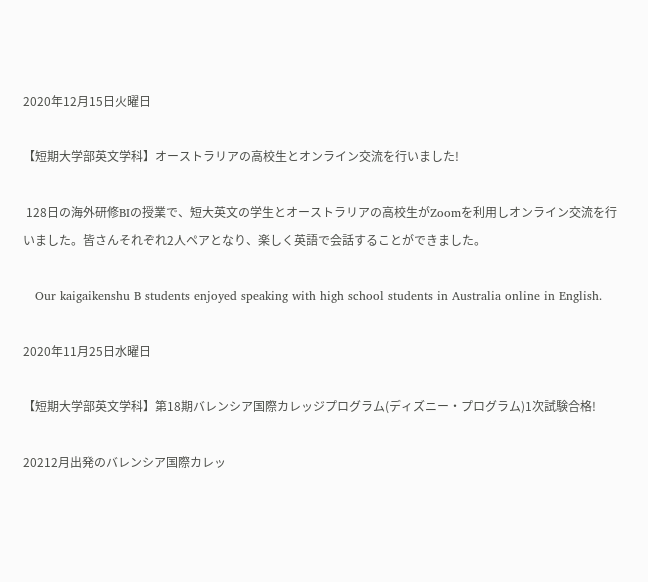2020年12月15日火曜日

【短期大学部英文学科】オーストラリアの高校生とオンライン交流を行いました!

 128日の海外研修BⅠの授業で、短大英文の学生とオーストラリアの高校生がZoomを利用しオンライン交流を行いました。皆さんそれぞれ2人ペアとなり、楽しく英語で会話することができました。

   Our kaigaikenshu B students enjoyed speaking with high school students in Australia online in English.

2020年11月25日水曜日

【短期大学部英文学科】第18期バレンシア国際カレッジプログラム(ディズニー・プログラム)1次試験合格!

20212月出発のバレンシア国際カレッ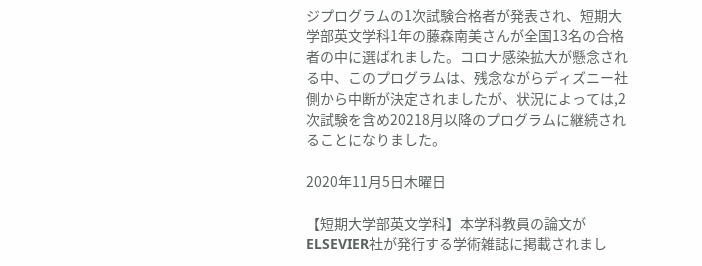ジプログラムの1次試験合格者が発表され、短期大学部英文学科1年の藤森南美さんが全国13名の合格者の中に選ばれました。コロナ感染拡大が懸念される中、このプログラムは、残念ながらディズニー社側から中断が決定されましたが、状況によっては,2次試験を含め20218月以降のプログラムに継続されることになりました。

2020年11月5日木曜日

【短期大学部英文学科】本学科教員の論文がELSEVIER社が発行する学術雑誌に掲載されまし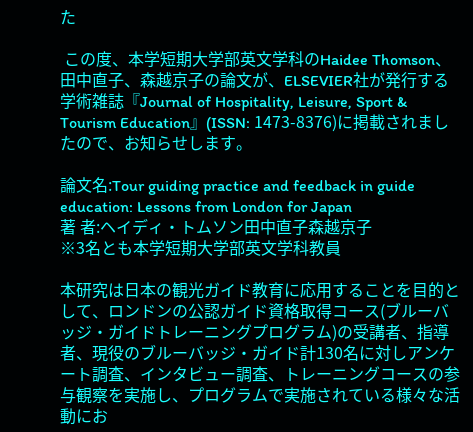た

 この度、本学短期大学部英文学科のHaidee Thomson、田中直子、森越京子の論文が、ELSEVIER社が発行する学術雑誌『Journal of Hospitality, Leisure, Sport & Tourism Education』(ISSN: 1473-8376)に掲載されましたので、お知らせします。

論文名:Tour guiding practice and feedback in guide education: Lessons from London for Japan
著 者:ヘイディ・トムソン田中直子森越京子
※3名とも本学短期大学部英文学科教員

本研究は日本の観光ガイド教育に応用することを目的として、ロンドンの公認ガイド資格取得コース(ブルーバッジ・ガイドトレーニングプログラム)の受講者、指導者、現役のブルーバッジ・ガイド計130名に対しアンケート調査、インタビュー調査、トレーニングコースの参与観察を実施し、プログラムで実施されている様々な活動にお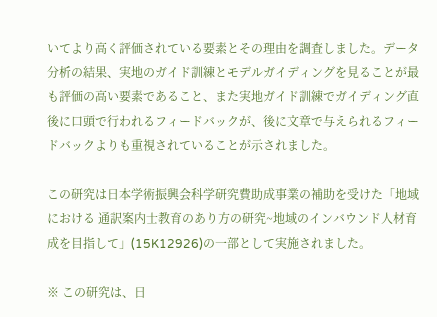いてより高く評価されている要素とその理由を調査しました。データ分析の結果、実地のガイド訓練とモデルガイディングを見ることが最も評価の高い要素であること、また実地ガイド訓練でガイディング直後に口頭で行われるフィードバックが、後に文章で与えられるフィードバックよりも重視されていることが示されました。

この研究は日本学術振興会科学研究費助成事業の補助を受けた「地域における 通訳案内士教育のあり方の研究~地域のインバウンド人材育成を目指して」(15K12926)の一部として実施されました。

※ この研究は、日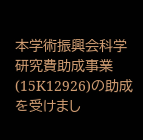本学術振興会科学研究費助成事業(15K12926)の助成を受けまし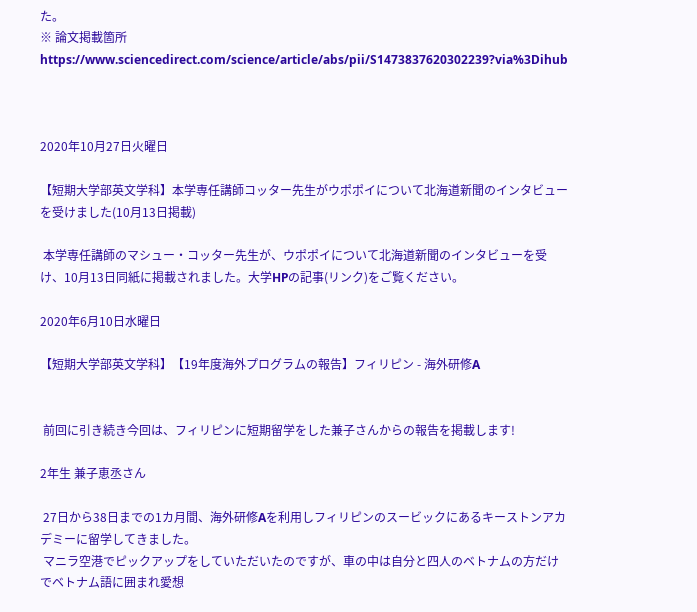た。
※ 論文掲載箇所 https://www.sciencedirect.com/science/article/abs/pii/S1473837620302239?via%3Dihub



2020年10月27日火曜日

【短期大学部英文学科】本学専任講師コッター先生がウポポイについて北海道新聞のインタビューを受けました(10月13日掲載)

 本学専任講師のマシュー・コッター先生が、ウポポイについて北海道新聞のインタビューを受け、10月13日同紙に掲載されました。大学HPの記事(リンク)をご覧ください。

2020年6月10日水曜日

【短期大学部英文学科】【19年度海外プログラムの報告】フィリピン - 海外研修A


 前回に引き続き今回は、フィリピンに短期留学をした兼子さんからの報告を掲載します!

2年生 兼子恵丞さん

 27日から38日までの1カ月間、海外研修Aを利用しフィリピンのスービックにあるキーストンアカデミーに留学してきました。
 マニラ空港でピックアップをしていただいたのですが、車の中は自分と四人のベトナムの方だけでベトナム語に囲まれ愛想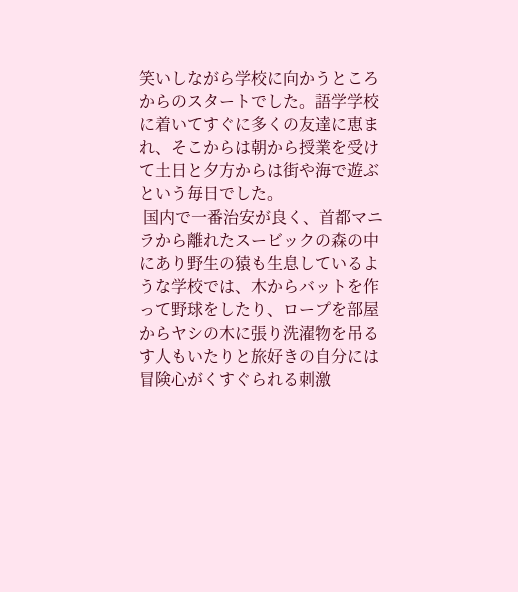笑いしながら学校に向かうところからのスタートでした。語学学校に着いてすぐに多くの友達に恵まれ、そこからは朝から授業を受けて土日と夕方からは街や海で遊ぶという毎日でした。
 国内で一番治安が良く、首都マニラから離れたスービックの森の中にあり野生の猿も生息しているような学校では、木からバットを作って野球をしたり、ロープを部屋からヤシの木に張り洗濯物を吊るす人もいたりと旅好きの自分には冒険心がくすぐられる刺激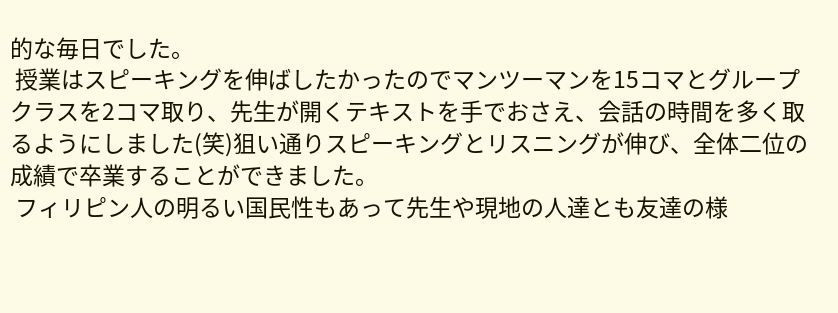的な毎日でした。
 授業はスピーキングを伸ばしたかったのでマンツーマンを15コマとグループクラスを2コマ取り、先生が開くテキストを手でおさえ、会話の時間を多く取るようにしました(笑)狙い通りスピーキングとリスニングが伸び、全体二位の成績で卒業することができました。
 フィリピン人の明るい国民性もあって先生や現地の人達とも友達の様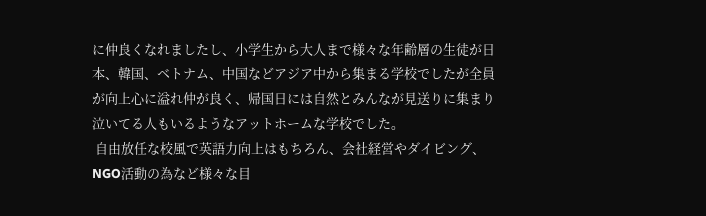に仲良くなれましたし、小学生から大人まで様々な年齢層の生徒が日本、韓国、ベトナム、中国などアジア中から集まる学校でしたが全員が向上心に溢れ仲が良く、帰国日には自然とみんなが見送りに集まり泣いてる人もいるようなアットホームな学校でした。
 自由放任な校風で英語力向上はもちろん、会社経営やダイビング、NGO活動の為など様々な目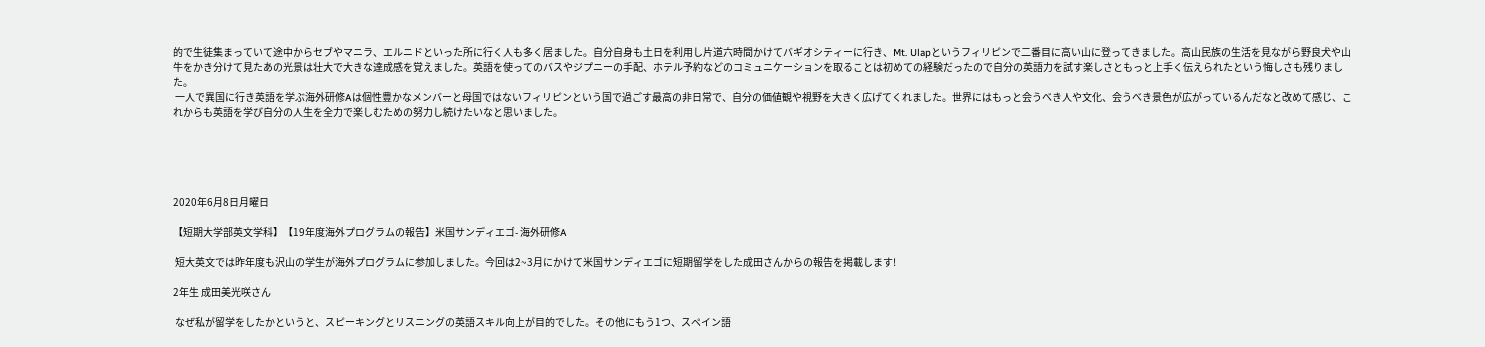的で生徒集まっていて途中からセブやマニラ、エルニドといった所に行く人も多く居ました。自分自身も土日を利用し片道六時間かけてバギオシティーに行き、Mt. Ulapというフィリピンで二番目に高い山に登ってきました。高山民族の生活を見ながら野良犬や山牛をかき分けて見たあの光景は壮大で大きな達成感を覚えました。英語を使ってのバスやジプニーの手配、ホテル予約などのコミュニケーションを取ることは初めての経験だったので自分の英語力を試す楽しさともっと上手く伝えられたという悔しさも残りました。
 一人で異国に行き英語を学ぶ海外研修Aは個性豊かなメンバーと母国ではないフィリピンという国で過ごす最高の非日常で、自分の価値観や視野を大きく広げてくれました。世界にはもっと会うべき人や文化、会うべき景色が広がっているんだなと改めて感じ、これからも英語を学び自分の人生を全力で楽しむための努力し続けたいなと思いました。





2020年6月8日月曜日

【短期大学部英文学科】【19年度海外プログラムの報告】米国サンディエゴ- 海外研修A

 短大英文では昨年度も沢山の学生が海外プログラムに参加しました。今回は2~3月にかけて米国サンディエゴに短期留学をした成田さんからの報告を掲載します!

2年生 成田美光咲さん

 なぜ私が留学をしたかというと、スピーキングとリスニングの英語スキル向上が目的でした。その他にもう1つ、スペイン語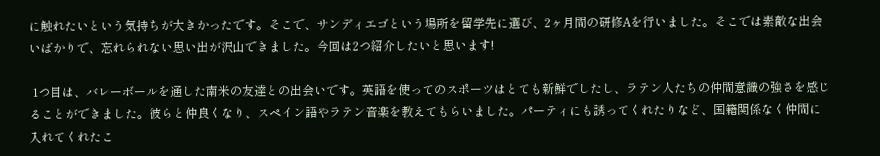に触れたいという気持ちが大きかったです。そこで、サンディエゴという場所を留学先に選び、2ヶ月間の研修Aを行いました。そこでは素敵な出会いばかりで、忘れられない思い出が沢山できました。今回は2つ紹介したいと思います!

 1つ目は、バレーボールを通した南米の友達との出会いです。英語を使ってのスポーツはとても新鮮でしたし、ラテン人たちの仲間意識の強さを感じることができました。彼らと仲良くなり、スペイン語やラテン音楽を教えてもらいました。パーティにも誘ってくれたりなど、国籍関係なく仲間に入れてくれたこ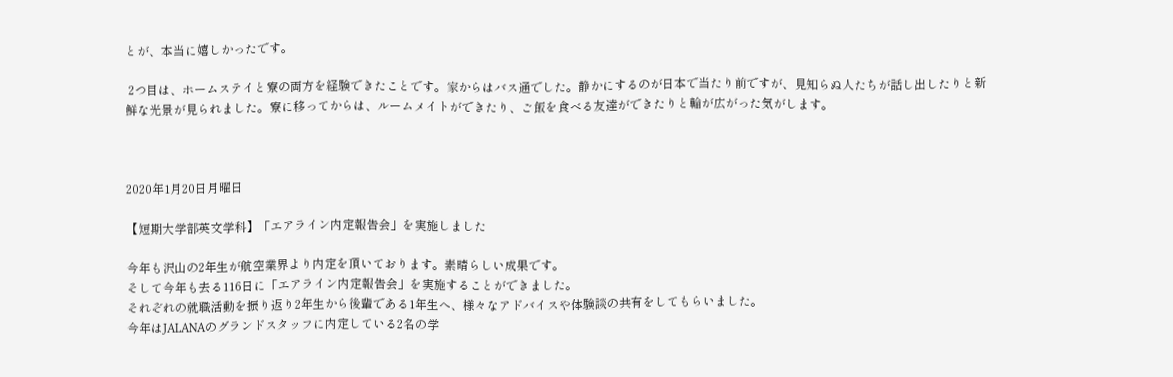とが、本当に嬉しかったです。

 2つ目は、ホームステイと寮の両方を経験できたことです。家からはバス通でした。静かにするのが日本で当たり前ですが、見知らぬ人たちが話し出したりと新鮮な光景が見られました。寮に移ってからは、ルームメイトができたり、ご飯を食べる友達ができたりと輪が広がった気がします。



2020年1月20日月曜日

【短期大学部英文学科】「エアライン内定報告会」を実施しました

今年も沢山の2年生が航空業界より内定を頂いております。素晴らしい成果です。
そして今年も去る116日に「エアライン内定報告会」を実施することができました。
それぞれの就職活動を振り返り2年生から後輩である1年生へ、様々なアドバイスや体験談の共有をしてもらいました。
今年はJALANAのグランドスタッフに内定している2名の学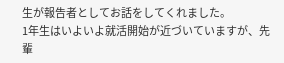生が報告者としてお話をしてくれました。
1年生はいよいよ就活開始が近づいていますが、先輩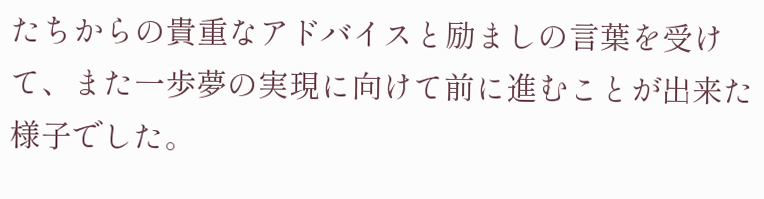たちからの貴重なアドバイスと励ましの言葉を受けて、また一歩夢の実現に向けて前に進むことが出来た様子でした。